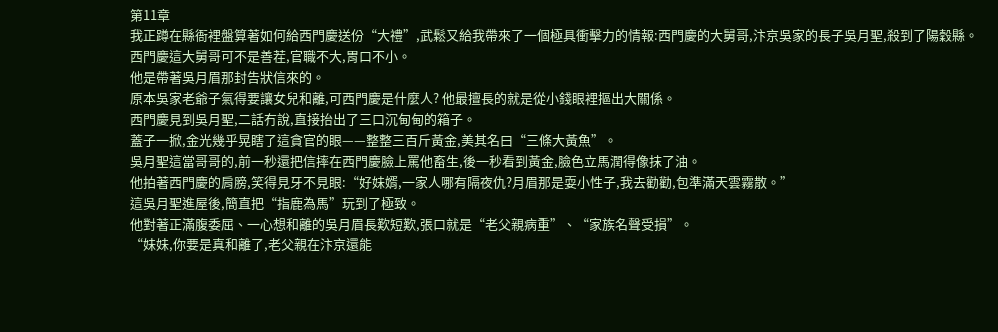第11章
我正蹲在縣衙裡盤算著如何給西門慶送份“大禮”,武鬆又給我帶來了一個極具衝擊力的情報:西門慶的大舅哥,汴京吳家的長子吳月聖,殺到了陽穀縣。
西門慶這大舅哥可不是善茬,官職不大,胃口不小。
他是帶著吳月眉那封告狀信來的。
原本吳家老爺子氣得要讓女兒和離,可西門慶是什麼人? 他最擅長的就是從小錢眼裡摳出大關係。
西門慶見到吳月聖,二話冇說,直接抬出了三口沉甸甸的箱子。
蓋子一掀,金光幾乎晃瞎了這貪官的眼——整整三百斤黃金,美其名曰“三條大黃魚”。
吳月聖這當哥哥的,前一秒還把信摔在西門慶臉上罵他畜生,後一秒看到黃金,臉色立馬潤得像抹了油。
他拍著西門慶的肩膀,笑得見牙不見眼:“好妹婿,一家人哪有隔夜仇?月眉那是耍小性子,我去勸勸,包準滿天雲霧散。”
這吳月聖進屋後,簡直把“指鹿為馬”玩到了極致。
他對著正滿腹委屈、一心想和離的吳月眉長歎短歎,張口就是“老父親病重”、“家族名聲受損”。
“妹妹,你要是真和離了,老父親在汴京還能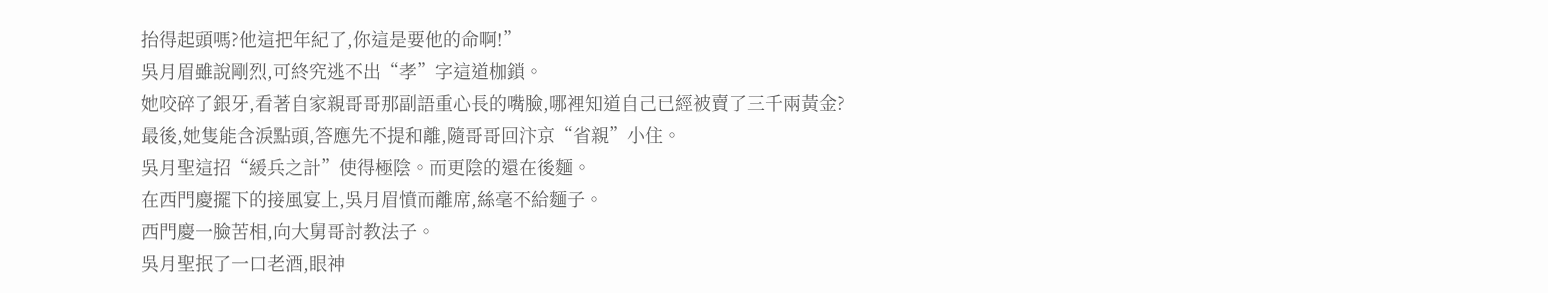抬得起頭嗎?他這把年紀了,你這是要他的命啊!”
吳月眉雖說剛烈,可終究逃不出“孝”字這道枷鎖。
她咬碎了銀牙,看著自家親哥哥那副語重心長的嘴臉,哪裡知道自己已經被賣了三千兩黃金?
最後,她隻能含淚點頭,答應先不提和離,隨哥哥回汴京“省親”小住。
吳月聖這招“緩兵之計”使得極陰。而更陰的還在後麵。
在西門慶擺下的接風宴上,吳月眉憤而離席,絲毫不給麵子。
西門慶一臉苦相,向大舅哥討教法子。
吳月聖抿了一口老酒,眼神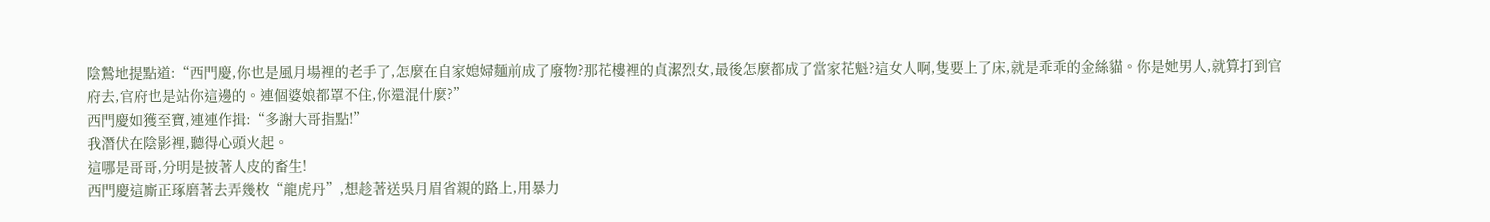陰鷙地提點道:“西門慶,你也是風月場裡的老手了,怎麼在自家媳婦麵前成了廢物?那花樓裡的貞潔烈女,最後怎麼都成了當家花魁?這女人啊,隻要上了床,就是乖乖的金絲貓。你是她男人,就算打到官府去,官府也是站你這邊的。連個婆娘都罩不住,你還混什麼?”
西門慶如獲至寶,連連作揖:“多謝大哥指點!”
我潛伏在陰影裡,聽得心頭火起。
這哪是哥哥,分明是披著人皮的畜生!
西門慶這廝正琢磨著去弄幾枚“龍虎丹”,想趁著送吳月眉省親的路上,用暴力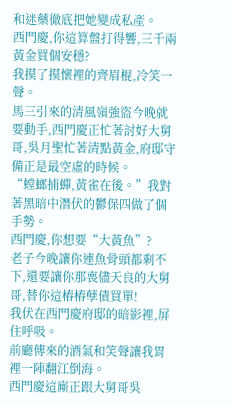和迷藥徹底把她變成私產。
西門慶,你這算盤打得響,三千兩黃金買個安穩?
我摸了摸懷裡的齊眉棍,冷笑一聲。
馬三引來的清風嶺強盜今晚就要動手,西門慶正忙著討好大舅哥,吳月聖忙著清點黃金,府邸守備正是最空虛的時候。
“螳螂捕蟬,黃雀在後。”我對著黑暗中潛伏的鬱保四做了個手勢。
西門慶,你想要“大黃魚”?
老子今晚讓你連魚骨頭都剩不下,還要讓你那喪儘天良的大舅哥,替你這樁樁孽債買單!
我伏在西門慶府邸的暗影裡,屏住呼吸。
前廳傳來的酒氣和笑聲讓我胃裡一陣翻江倒海。
西門慶這廝正跟大舅哥吳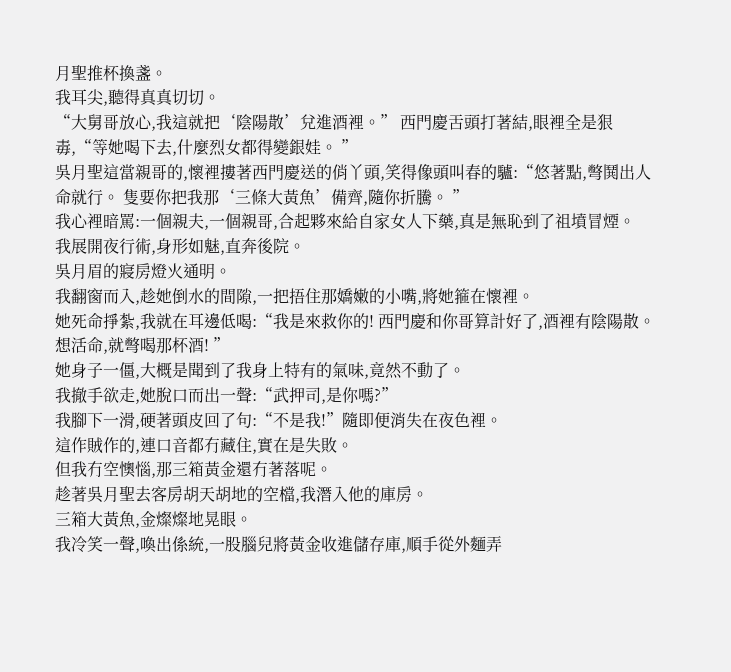月聖推杯換盞。
我耳尖,聽得真真切切。
“大舅哥放心,我這就把‘陰陽散’兌進酒裡。” 西門慶舌頭打著結,眼裡全是狠毒,“等她喝下去,什麼烈女都得變銀娃。 ”
吳月聖這當親哥的,懷裡摟著西門慶送的俏丫頭,笑得像頭叫春的驢:“悠著點,彆鬨出人命就行。 隻要你把我那‘三條大黃魚’備齊,隨你折騰。 ”
我心裡暗罵:一個親夫,一個親哥,合起夥來給自家女人下藥,真是無恥到了祖墳冒煙。
我展開夜行術,身形如魅,直奔後院。
吳月眉的寢房燈火通明。
我翻窗而入,趁她倒水的間隙,一把捂住那嬌嫩的小嘴,將她箍在懷裡。
她死命掙紮,我就在耳邊低喝:“我是來救你的! 西門慶和你哥算計好了,酒裡有陰陽散。 想活命,就彆喝那杯酒! ”
她身子一僵,大概是聞到了我身上特有的氣味,竟然不動了。
我撤手欲走,她脫口而出一聲:“武押司,是你嗎?”
我腳下一滑,硬著頭皮回了句:“不是我!”隨即便消失在夜色裡。
這作賊作的,連口音都冇藏住,實在是失敗。
但我冇空懊惱,那三箱黃金還冇著落呢。
趁著吳月聖去客房胡天胡地的空檔,我潛入他的庫房。
三箱大黃魚,金燦燦地晃眼。
我冷笑一聲,喚出係統,一股腦兒將黃金收進儲存庫,順手從外麵弄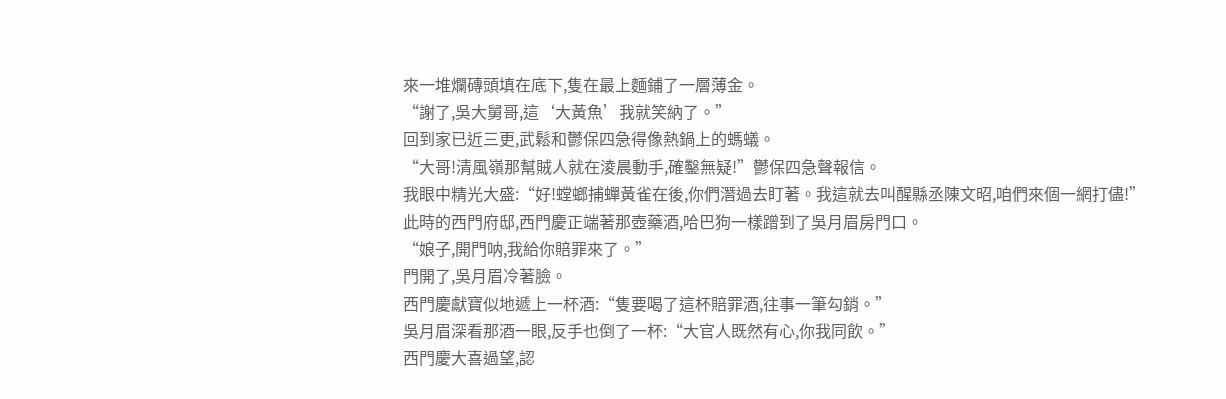來一堆爛磚頭填在底下,隻在最上麵鋪了一層薄金。
“謝了,吳大舅哥,這‘大黃魚’我就笑納了。”
回到家已近三更,武鬆和鬱保四急得像熱鍋上的螞蟻。
“大哥!清風嶺那幫賊人就在淩晨動手,確鑿無疑!”鬱保四急聲報信。
我眼中精光大盛:“好!螳螂捕蟬黃雀在後,你們潛過去盯著。我這就去叫醒縣丞陳文昭,咱們來個一網打儘!”
此時的西門府邸,西門慶正端著那壺藥酒,哈巴狗一樣蹭到了吳月眉房門口。
“娘子,開門呐,我給你賠罪來了。”
門開了,吳月眉冷著臉。
西門慶獻寶似地遞上一杯酒:“隻要喝了這杯賠罪酒,往事一筆勾銷。”
吳月眉深看那酒一眼,反手也倒了一杯:“大官人既然有心,你我同飲。”
西門慶大喜過望,認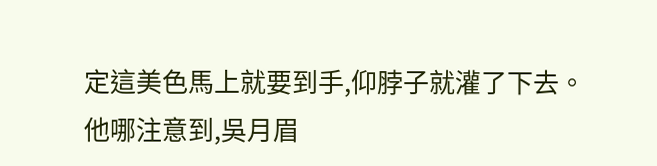定這美色馬上就要到手,仰脖子就灌了下去。
他哪注意到,吳月眉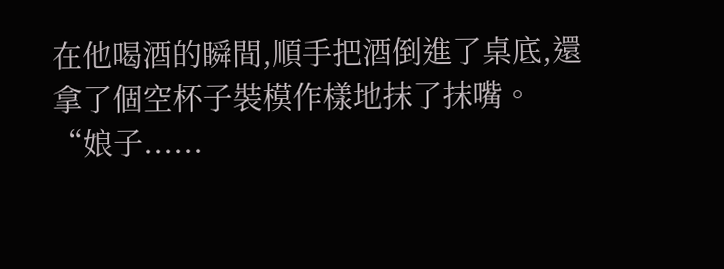在他喝酒的瞬間,順手把酒倒進了桌底,還拿了個空杯子裝模作樣地抹了抹嘴。
“娘子......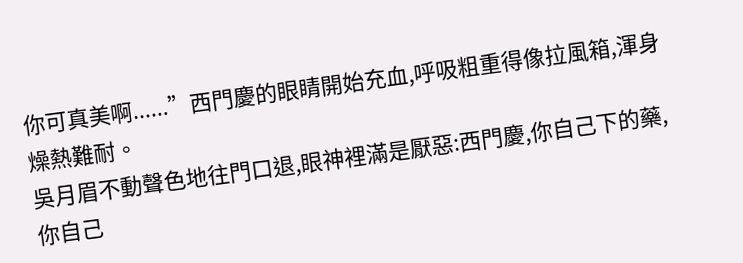你可真美啊......”西門慶的眼睛開始充血,呼吸粗重得像拉風箱,渾身燥熱難耐。
吳月眉不動聲色地往門口退,眼神裡滿是厭惡:西門慶,你自己下的藥,你自己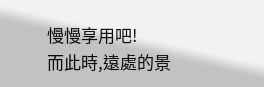慢慢享用吧!
而此時,遠處的景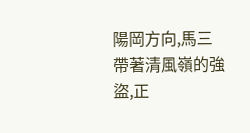陽岡方向,馬三帶著清風嶺的強盜,正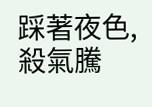踩著夜色,殺氣騰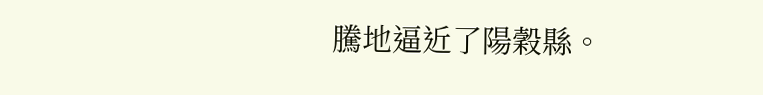騰地逼近了陽穀縣。